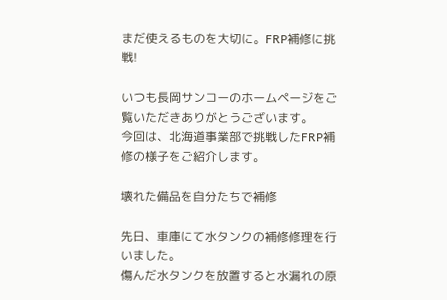まだ使えるものを大切に。FRP補修に挑戦!

いつも長岡サンコーのホームページをご覧いただきありがとうございます。
今回は、北海道事業部で挑戦したFRP補修の様子をご紹介します。

壊れた備品を自分たちで補修

先日、車庫にて水タンクの補修修理を行いました。
傷んだ水タンクを放置すると水漏れの原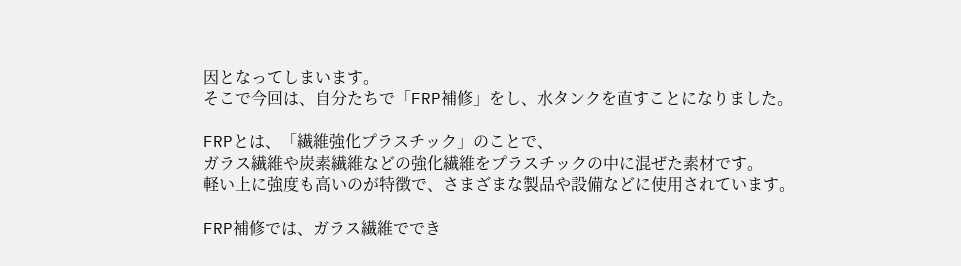因となってしまいます。
そこで今回は、自分たちで「FRP補修」をし、水タンクを直すことになりました。

FRPとは、「繊維強化プラスチック」のことで、
ガラス繊維や炭素繊維などの強化繊維をプラスチックの中に混ぜた素材です。
軽い上に強度も高いのが特徴で、さまざまな製品や設備などに使用されています。

FRP補修では、ガラス繊維ででき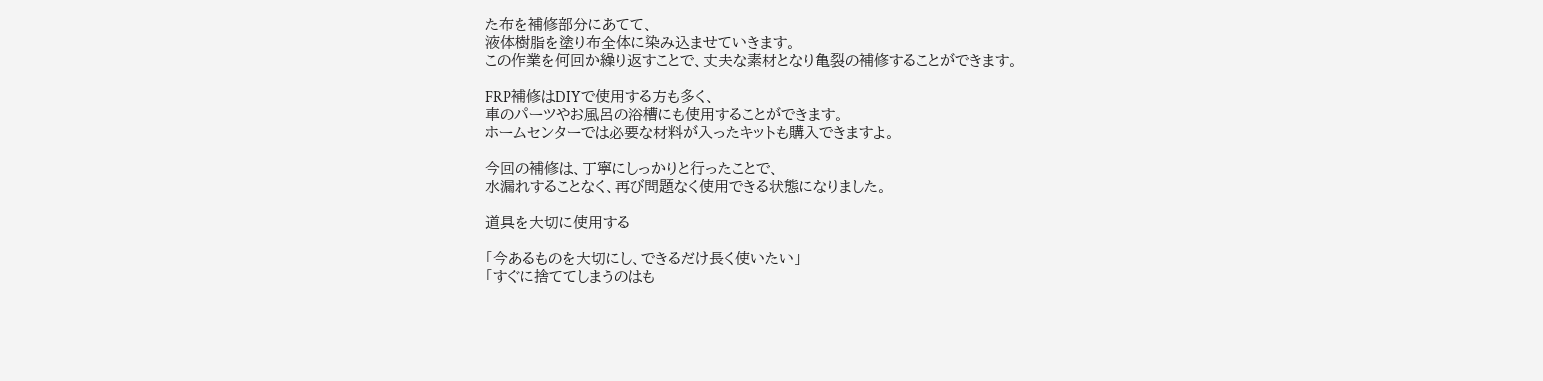た布を補修部分にあてて、
液体樹脂を塗り布全体に染み込ませていきます。
この作業を何回か繰り返すことで、丈夫な素材となり亀裂の補修することができます。

FRP補修はDIYで使用する方も多く、
車のパーツやお風呂の浴槽にも使用することができます。
ホームセンターでは必要な材料が入ったキットも購入できますよ。

今回の補修は、丁寧にしっかりと行ったことで、
水漏れすることなく、再び問題なく使用できる状態になりました。

道具を大切に使用する

「今あるものを大切にし、できるだけ長く使いたい」
「すぐに捨ててしまうのはも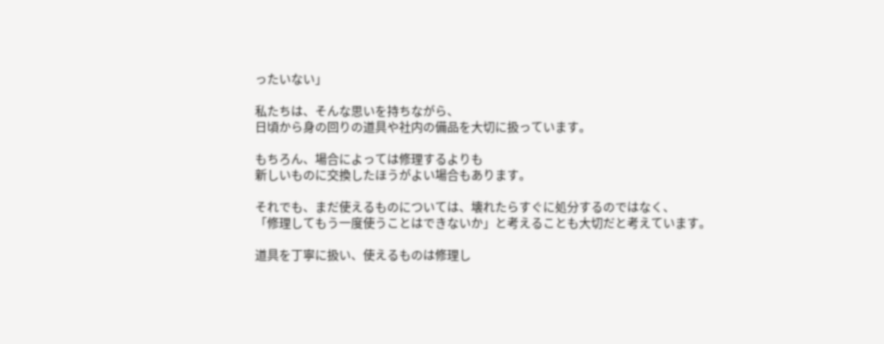ったいない」

私たちは、そんな思いを持ちながら、
日頃から身の回りの道具や社内の備品を大切に扱っています。

もちろん、場合によっては修理するよりも
新しいものに交換したほうがよい場合もあります。

それでも、まだ使えるものについては、壊れたらすぐに処分するのではなく、
「修理してもう一度使うことはできないか」と考えることも大切だと考えています。

道具を丁寧に扱い、使えるものは修理し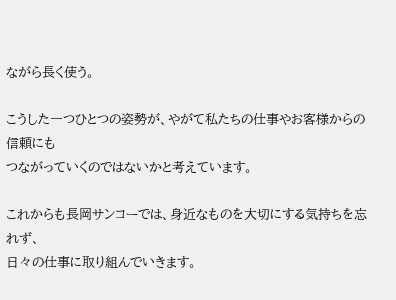ながら長く使う。

こうした一つひとつの姿勢が、やがて私たちの仕事やお客様からの信頼にも
つながっていくのではないかと考えています。

これからも長岡サンコーでは、身近なものを大切にする気持ちを忘れず、
日々の仕事に取り組んでいきます。